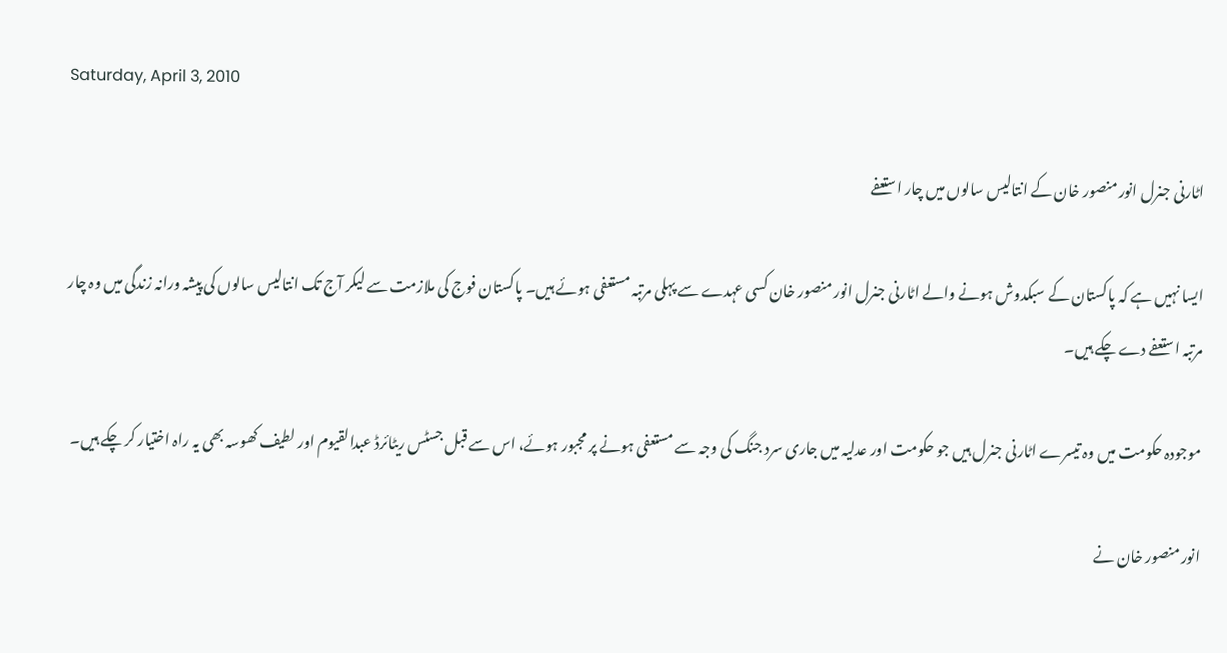Saturday, April 3, 2010

اٹارنی جنرل انور منصور خان کے انتالیس سالوں میں چار استعفے

ایسا نہیں ہے کہ پاکستان کے سبکدوش ہونے والے اٹارنی جنرل انور منصور خان کسی عہدے سے پہلی مرتبہ مستعفی ہوئے ہیں۔ پاکستان فوج کی ملازمت سے لیکر آج تک انتالیس سالوں کی پیشہ ورانہ زندگی میں وہ چار مرتبہ استعفے دے چکے ہیں۔

موجودہ حکومت میں وہ تیسرے اٹارنی جنرل ہیں جو حکومت اور عدلیہ میں جاری سرد جنگ کی وجہ سے مستعفی ہونے پر مجبور ہوئے، اس سے قبل جسٹس ریٹائرڈ عبدالقیوم اور لطیف کھوسہ بھی یہ راہ اختیار کر چکے ہیں۔

انور منصور خان نے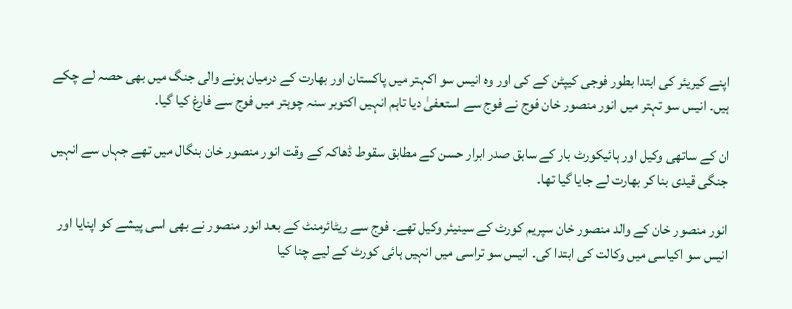اپنے کیریئر کی ابتدا بطور فوجی کیپٹن کے کی اور وہ انیس سو اکہتر میں پاکستان اور بھارت کے درمیان ہونے والی جنگ میں بھی حصہ لے چکے ہیں۔ انیس سو تہتر میں انور منصور خان فوج نے فوج سے استعفیٰ دیا تاہم انہیں اکتوبر سنہ چوہتر میں فوج سے فارغ کیا گیا۔

ان کے ساتھی وکیل اور ہائیکورٹ بار کے سابق صدر ابرار حسن کے مطابق سقوط ڈھاکہ کے وقت انور منصور خان بنگال میں تھے جہاں سے انہیں جنگی قیدی بنا کر بھارت لے جایا گیا تھا۔

انور منصور خان کے والد منصور خان سپریم کورٹ کے سینیئر وکیل تھے۔ فوج سے ریٹائرمنٹ کے بعد انور منصور نے بھی اسی پیشے کو اپنایا اور انیس سو اکیاسی میں وکالت کی ابتدا کی۔ انیس سو تراسی میں انہیں ہائی کورٹ کے لیے چنا کیا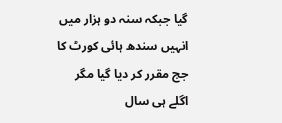گیا جبکہ سنہ دو ہزار میں انہیں سندھ ہائی کورٹ کا جج مقرر کر دیا گیا مگر اگلے ہی سال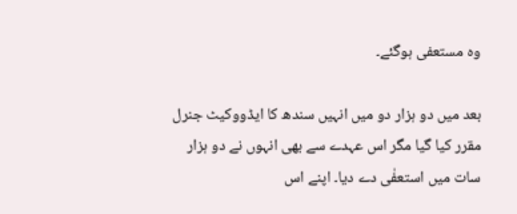وہ مستعفی ہوگئے۔

بعد میں دو ہزار دو میں انہیں سندھ کا ایڈووکیٹ جنرل مقرر کیا گیا مگر اس عہدے سے بھی انہوں نے دو ہزار سات میں استعفٰی دے دیا۔ اپنے اس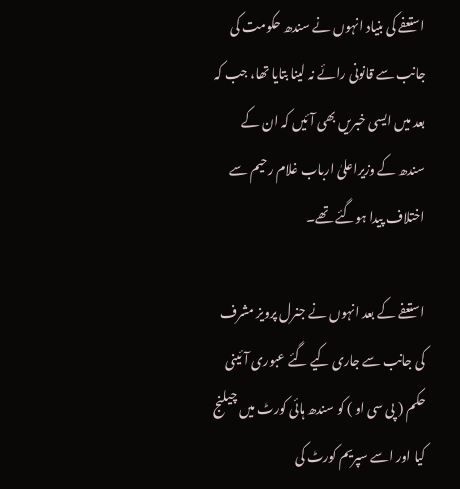استعفے کی بنیاد انہوں نے سندھ حکومت کی جانب سے قانونی رائے نہ لینا بتایا تھا، جب کہ بعد میں ایسی خبریں بھی آئیں کہ ان کے سندھ کے وزیراعلیٰ ارباب غلام رحیم سے اختلاف پیدا ہوگئے تھے۔

استعفے کے بعد انہوں نے جنرل پرویز مشرف کی جانب سے جاری کیے گئے عبوری آئینی حکم ( پی سی او ) کو سندھ ہائی کورٹ میں چیلنج کیا اور اسے سپریم کورٹ کی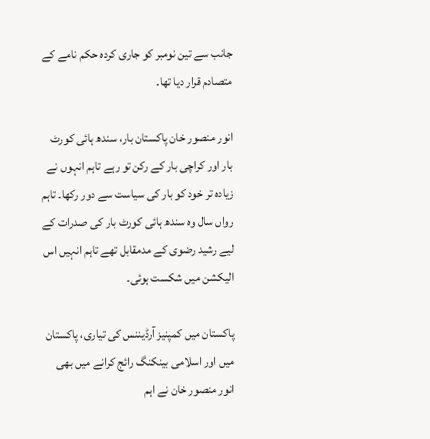جانب سے تین نومبر کو جاری کردہ حکم نامے کے متصادم قرار دیا تھا۔

انور منصور خان پاکستان بار، سندھ ہائی کورٹ بار اور کراچی بار کے رکن تو رہے تاہم انہوں نے زیادہ تر خود کو بار کی سیاست سے دور رکھا۔ تاہم رواں سال وہ سندھ ہائی کورٹ بار کی صدرات کے لیے رشید رضوی کے مدمقابل تھے تاہم انہیں اس الیکشن میں شکست ہوئی۔

پاکستان میں کمپنیز آرڈیننس کی تیاری، پاکستان میں اور اسلامی بینکنگ رائج کرانے میں بھی انور منصور خان نے اہم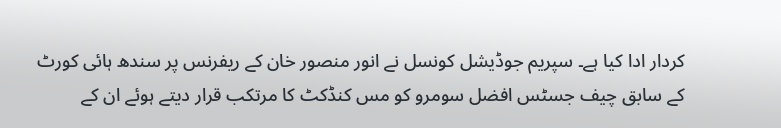کردار ادا کیا ہے۔ سپریم جوڈیشل کونسل نے انور منصور خان کے ریفرنس پر سندھ ہائی کورٹ کے سابق چیف جسٹس افضل سومرو کو مس کنڈکٹ کا مرتکب قرار دیتے ہوئے ان کے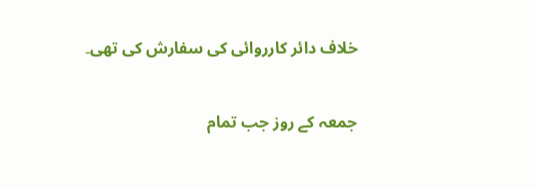خلاف دائر کارروائی کی سفارش کی تھی۔

جمعہ کے روز جب تمام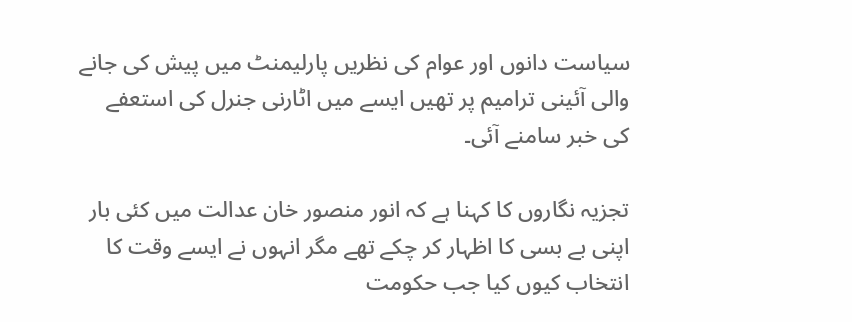سیاست دانوں اور عوام کی نظریں پارلیمنٹ میں پیش کی جانے والی آئینی ترامیم پر تھیں ایسے میں اٹارنی جنرل کی استعفے کی خبر سامنے آئی۔

تجزیہ نگاروں کا کہنا ہے کہ انور منصور خان عدالت میں کئی بار اپنی بے بسی کا اظہار کر چکے تھے مگر انہوں نے ایسے وقت کا انتخاب کیوں کیا جب حکومت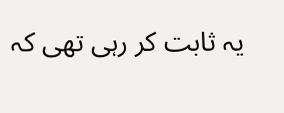یہ ثابت کر رہی تھی کہ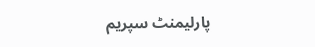پارلیمنٹ سپریم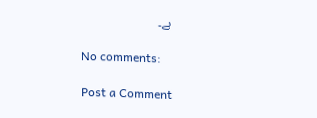ہے۔

No comments:

Post a Comment